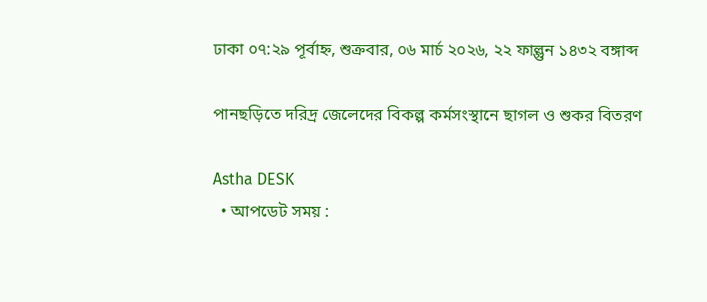ঢাকা ০৭:২৯ পূর্বাহ্ন, শুক্রবার, ০৬ মার্চ ২০২৬, ২২ ফাল্গুন ১৪৩২ বঙ্গাব্দ

পানছড়িতে দরিদ্র জেলেদের বিকল্প কর্মসংস্থানে ছাগল ও শুকর বিতরণ

Astha DESK
  • আপডেট সময় :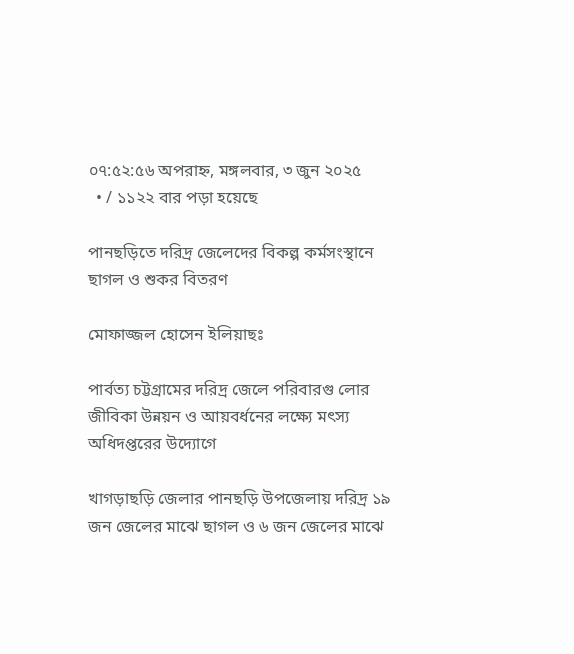০৭:৫২:৫৬ অপরাহ্ন, মঙ্গলবার, ৩ জুন ২০২৫
  • / ১১২২ বার পড়া হয়েছে

পানছড়িতে দরিদ্র জেলেদের বিকল্প কর্মসংস্থানে ছাগল ও শুকর বিতরণ

মোফাজ্জল হোসেন ইলিয়াছঃ

পার্বত্য চট্টগ্রামের দরিদ্র জেলে পরিবারগু লোর জীবিকা উন্নয়ন ও আয়বর্ধনের লক্ষ্যে মৎস্য অধিদপ্তরের উদ্যোগে

খাগড়াছড়ি জেলার পানছড়ি উপজেলায় দরিদ্র ১৯ জন জেলের মাঝে ছাগল ও ৬ জন জেলের মাঝে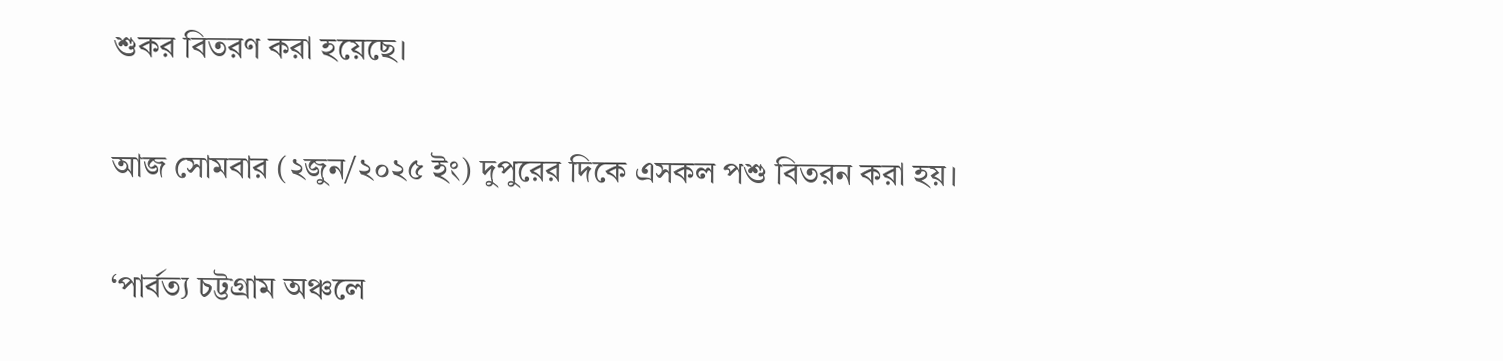শুকর বিতরণ করা হয়েছে।

আজ সোমবার (২জুন/২০২৫ ইং) দুপুরের দিকে এসকল পশু বিতরন করা হয়।

‘পার্বত্য চট্টগ্রাম অঞ্চলে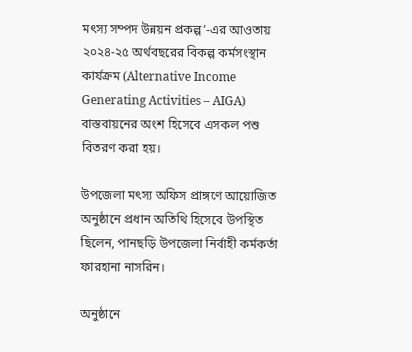মৎস্য সম্পদ উন্নয়ন প্রকল্প’-এর আওতায় ২০২৪-২৫ অর্থবছরের বিকল্প কর্মসংস্থান কার্যক্রম (Alternative Income Generating Activities – AIGA) বাস্তবায়নের অংশ হিসেবে এসকল পশু বিতরণ করা হয়।

উপজেলা মৎস্য অফিস প্রাঙ্গণে আয়োজিত অনুষ্ঠানে প্রধান অতিথি হিসেবে উপস্থিত ছিলেন, পানছড়ি উপজেলা নির্বাহী কর্মকর্তা ফারহানা নাসরিন।

অনুষ্ঠানে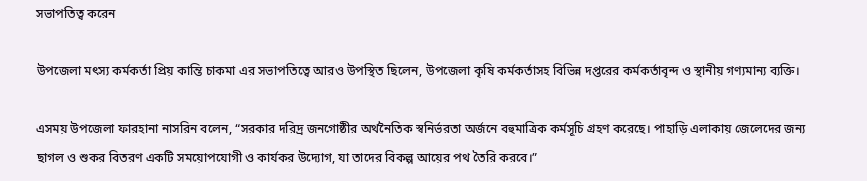সভাপতিত্ব করেন

উপজেলা মৎস্য কর্মকর্তা প্রিয় কান্তি চাকমা এর সভাপতিত্বে আরও উপস্থিত ছিলেন, উপজেলা কৃষি কর্মকর্তাসহ বিভিন্ন দপ্তরের কর্মকর্তাবৃন্দ ও স্থানীয় গণ্যমান্য ব্যক্তি।

এসময় উপজেলা ফারহানা নাসরিন বলেন, “সরকার দরিদ্র জনগোষ্ঠীর অর্থনৈতিক স্বনির্ভরতা অর্জনে বহুমাত্রিক কর্মসূচি গ্রহণ করেছে। পাহাড়ি এলাকায় জেলেদের জন্য ছাগল ও শুকর বিতরণ একটি সময়োপযোগী ও কার্যকর উদ্যোগ, যা তাদের বিকল্প আয়ের পথ তৈরি করবে।”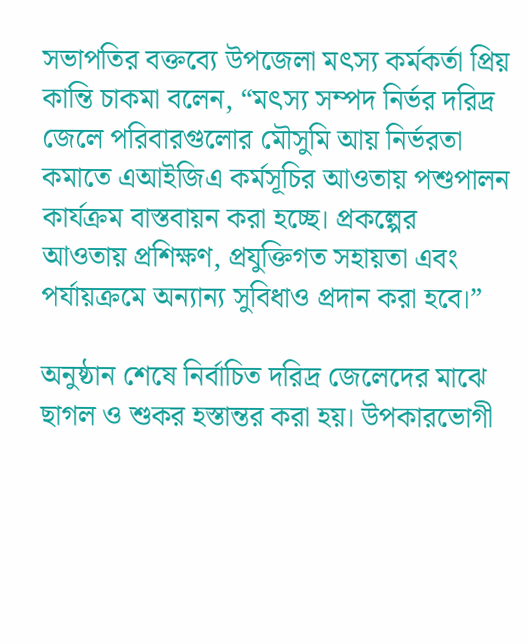সভাপতির বক্তব্যে উপজেলা মৎস্য কর্মকর্তা প্রিয় কান্তি চাকমা বলেন, “মৎস্য সম্পদ নির্ভর দরিদ্র জেলে পরিবারগুলোর মৌসুমি আয় নির্ভরতা কমাতে এআইজিএ কর্মসূচির আওতায় পশুপালন কার্যক্রম বাস্তবায়ন করা হচ্ছে। প্রকল্পের আওতায় প্রশিক্ষণ, প্রযুক্তিগত সহায়তা এবং পর্যায়ক্রমে অন্যান্য সুবিধাও প্রদান করা হবে।”

অনুষ্ঠান শেষে নির্বাচিত দরিদ্র জেলেদের মাঝে ছাগল ও শুকর হস্তান্তর করা হয়। উপকারভোগী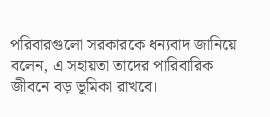পরিবারগুলো সরকারকে ধন্যবাদ জানিয়ে বলেন, এ সহায়তা তাদের পারিবারিক জীবনে বড় ভূমিকা রাখবে।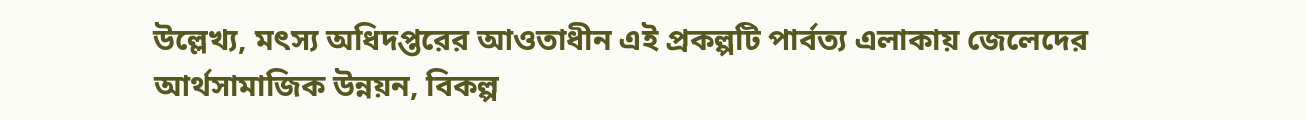উল্লেখ্য, মৎস্য অধিদপ্তরের আওতাধীন এই প্রকল্পটি পার্বত্য এলাকায় জেলেদের আর্থসামাজিক উন্নয়ন, বিকল্প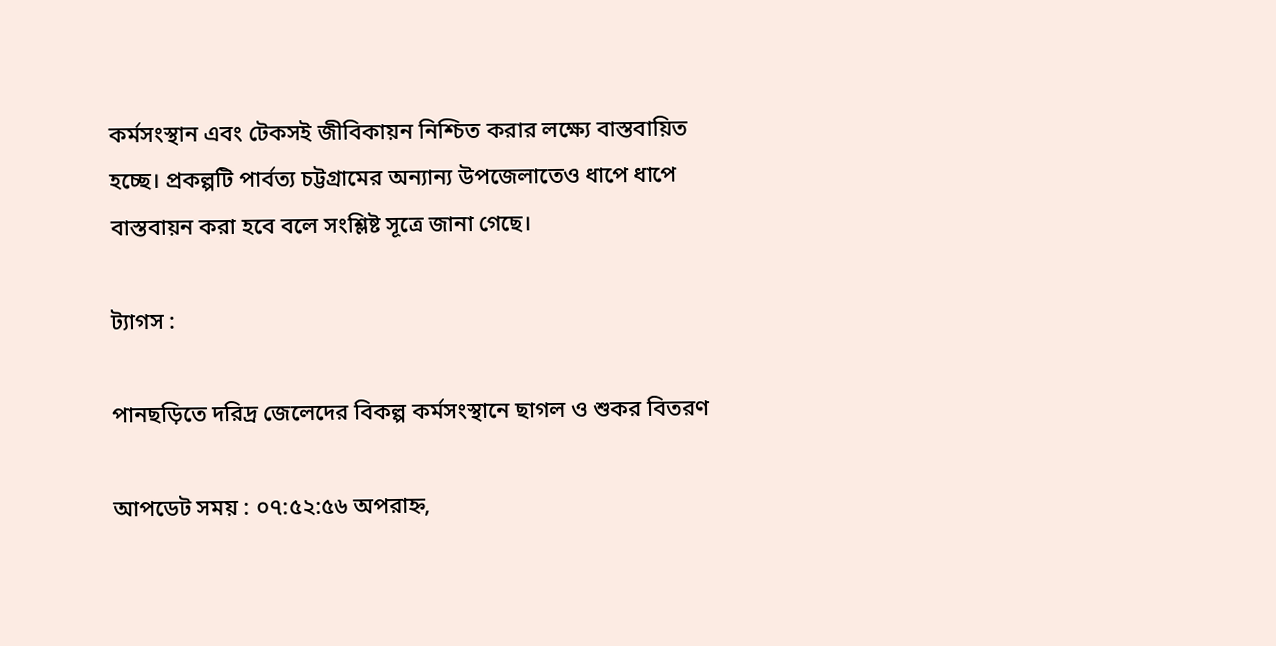কর্মসংস্থান এবং টেকসই জীবিকায়ন নিশ্চিত করার লক্ষ্যে বাস্তবায়িত হচ্ছে। প্রকল্পটি পার্বত্য চট্টগ্রামের অন্যান্য উপজেলাতেও ধাপে ধাপে বাস্তবায়ন করা হবে বলে সংশ্লিষ্ট সূত্রে জানা গেছে।

ট্যাগস :

পানছড়িতে দরিদ্র জেলেদের বিকল্প কর্মসংস্থানে ছাগল ও শুকর বিতরণ

আপডেট সময় : ০৭:৫২:৫৬ অপরাহ্ন,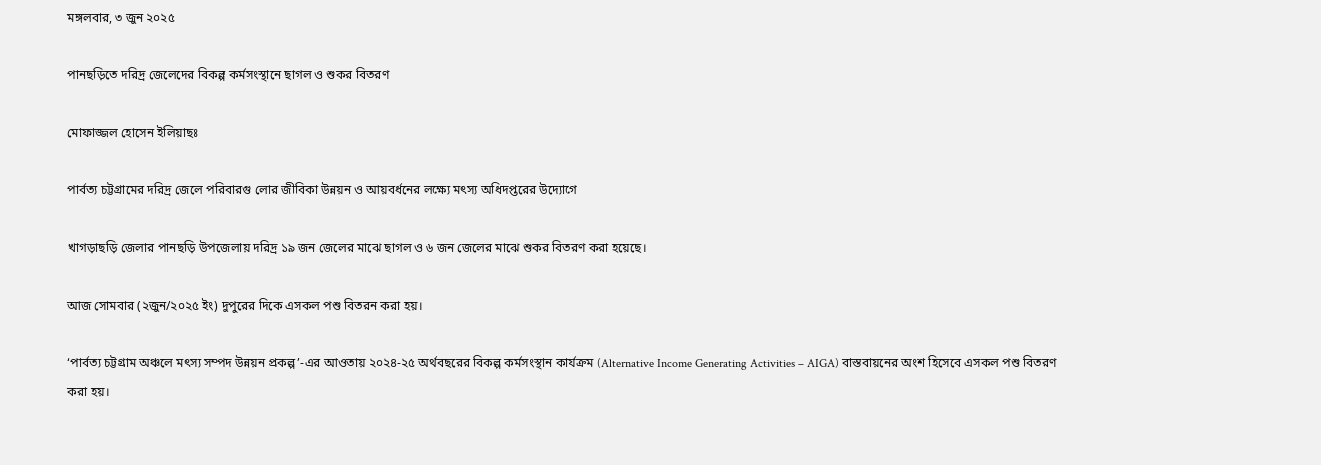মঙ্গলবার, ৩ জুন ২০২৫

পানছড়িতে দরিদ্র জেলেদের বিকল্প কর্মসংস্থানে ছাগল ও শুকর বিতরণ

মোফাজ্জল হোসেন ইলিয়াছঃ

পার্বত্য চট্টগ্রামের দরিদ্র জেলে পরিবারগু লোর জীবিকা উন্নয়ন ও আয়বর্ধনের লক্ষ্যে মৎস্য অধিদপ্তরের উদ্যোগে

খাগড়াছড়ি জেলার পানছড়ি উপজেলায় দরিদ্র ১৯ জন জেলের মাঝে ছাগল ও ৬ জন জেলের মাঝে শুকর বিতরণ করা হয়েছে।

আজ সোমবার (২জুন/২০২৫ ইং) দুপুরের দিকে এসকল পশু বিতরন করা হয়।

‘পার্বত্য চট্টগ্রাম অঞ্চলে মৎস্য সম্পদ উন্নয়ন প্রকল্প’-এর আওতায় ২০২৪-২৫ অর্থবছরের বিকল্প কর্মসংস্থান কার্যক্রম (Alternative Income Generating Activities – AIGA) বাস্তবায়নের অংশ হিসেবে এসকল পশু বিতরণ করা হয়।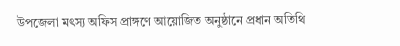উপজেলা মৎস্য অফিস প্রাঙ্গণে আয়োজিত অনুষ্ঠানে প্রধান অতিথি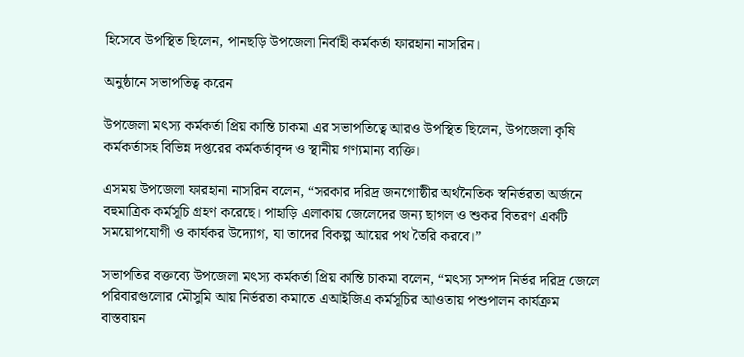হিসেবে উপস্থিত ছিলেন, পানছড়ি উপজেলা নির্বাহী কর্মকর্তা ফারহানা নাসরিন।

অনুষ্ঠানে সভাপতিত্ব করেন

উপজেলা মৎস্য কর্মকর্তা প্রিয় কান্তি চাকমা এর সভাপতিত্বে আরও উপস্থিত ছিলেন, উপজেলা কৃষি কর্মকর্তাসহ বিভিন্ন দপ্তরের কর্মকর্তাবৃন্দ ও স্থানীয় গণ্যমান্য ব্যক্তি।

এসময় উপজেলা ফারহানা নাসরিন বলেন, “সরকার দরিদ্র জনগোষ্ঠীর অর্থনৈতিক স্বনির্ভরতা অর্জনে বহুমাত্রিক কর্মসূচি গ্রহণ করেছে। পাহাড়ি এলাকায় জেলেদের জন্য ছাগল ও শুকর বিতরণ একটি সময়োপযোগী ও কার্যকর উদ্যোগ, যা তাদের বিকল্প আয়ের পথ তৈরি করবে।”

সভাপতির বক্তব্যে উপজেলা মৎস্য কর্মকর্তা প্রিয় কান্তি চাকমা বলেন, “মৎস্য সম্পদ নির্ভর দরিদ্র জেলে পরিবারগুলোর মৌসুমি আয় নির্ভরতা কমাতে এআইজিএ কর্মসূচির আওতায় পশুপালন কার্যক্রম বাস্তবায়ন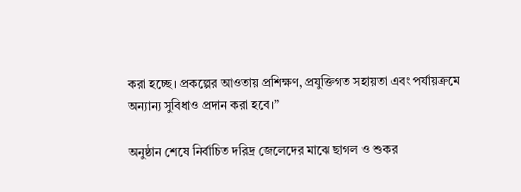করা হচ্ছে। প্রকল্পের আওতায় প্রশিক্ষণ, প্রযুক্তিগত সহায়তা এবং পর্যায়ক্রমে অন্যান্য সুবিধাও প্রদান করা হবে।”

অনুষ্ঠান শেষে নির্বাচিত দরিদ্র জেলেদের মাঝে ছাগল ও শুকর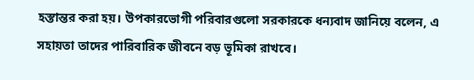হস্তান্তর করা হয়। উপকারভোগী পরিবারগুলো সরকারকে ধন্যবাদ জানিয়ে বলেন, এ সহায়তা তাদের পারিবারিক জীবনে বড় ভূমিকা রাখবে।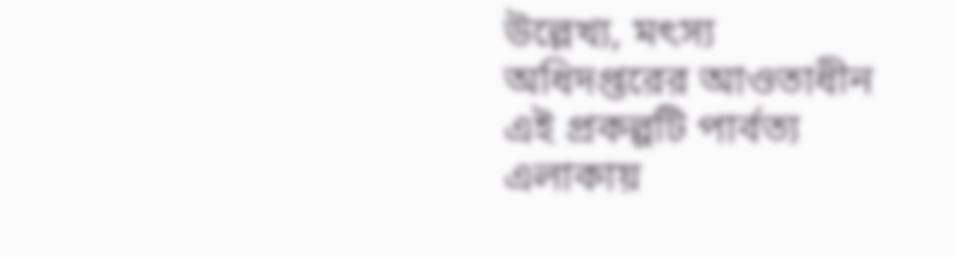উল্লেখ্য, মৎস্য অধিদপ্তরের আওতাধীন এই প্রকল্পটি পার্বত্য এলাকায়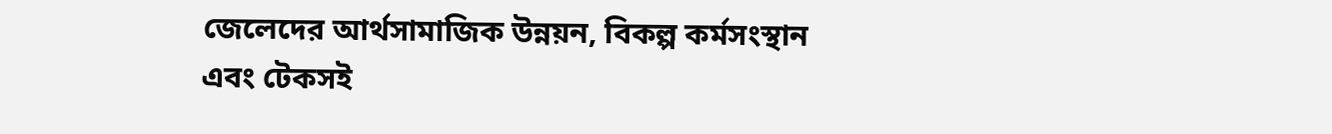জেলেদের আর্থসামাজিক উন্নয়ন, বিকল্প কর্মসংস্থান এবং টেকসই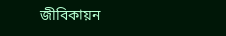জীবিকায়ন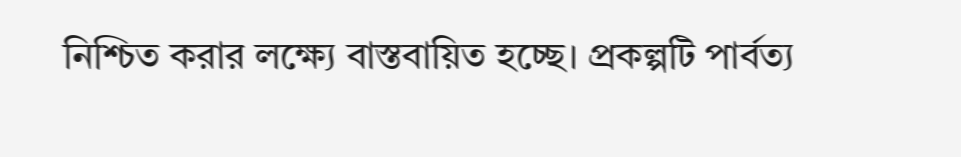নিশ্চিত করার লক্ষ্যে বাস্তবায়িত হচ্ছে। প্রকল্পটি পার্বত্য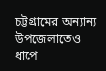চট্টগ্রামের অন্যান্য উপজেলাতেও ধাপে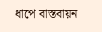ধাপে বাস্তবায়ন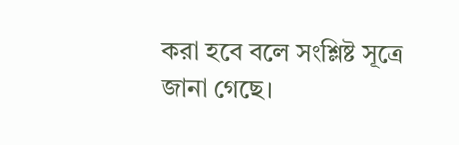করা হবে বলে সংশ্লিষ্ট সূত্রে জানা গেছে।